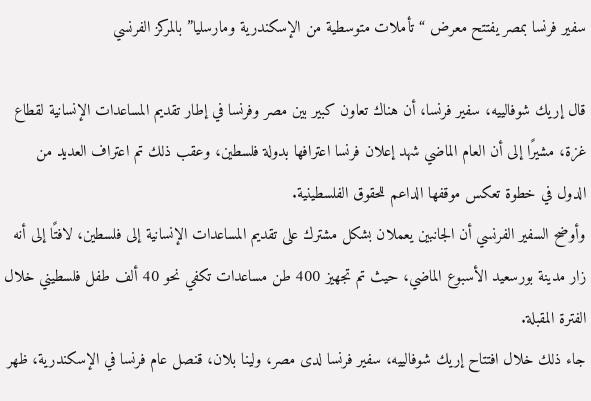سفير فرنسا بمصر يفتتح معرض “تأملات متوسطية من الإسكندرية ومارسليا” بالمركز الفرنسي

قال إريك شوفالييه، سفير فرنسا، أن هناك تعاون كبير بين مصر وفرنسا في إطار تقديم المساعدات الإنسانية لقطاع غزة، مشيرًا إلى أن العام الماضي شهد إعلان فرنسا اعترافها بدولة فلسطين، وعقب ذلك تم اعتراف العديد من الدول في خطوة تعكس موقفها الداعم للحقوق الفلسطينية.
وأوضح السفير الفرنسي أن الجانبين يعملان بشكل مشترك على تقديم المساعدات الإنسانية إلى فلسطين، لافتًا إلى أنه زار مدينة بورسعيد الأسبوع الماضي، حيث تم تجهيز 400 طن مساعدات تكفي نحو 40 ألف طفل فلسطيني خلال الفترة المقبلة.
جاء ذلك خلال افتتاح إريك شوفالييه، سفير فرنسا لدى مصر، ولينا بلان، قنصل عام فرنسا في الإسكندرية، ظهر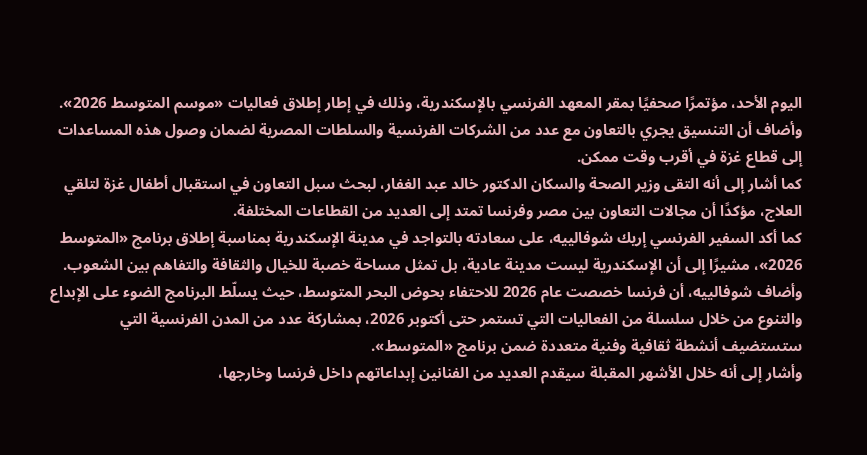اليوم الأحد، مؤتمرًا صحفيًا بمقر المعهد الفرنسي بالإسكندرية، وذلك في إطار إطلاق فعاليات «موسم المتوسط 2026».
وأضاف أن التنسيق يجري بالتعاون مع عدد من الشركات الفرنسية والسلطات المصرية لضمان وصول هذه المساعدات إلى قطاع غزة في أقرب وقت ممكن.
كما أشار إلى أنه التقى وزير الصحة والسكان الدكتور خالد عبد الغفار، لبحث سبل التعاون في استقبال أطفال غزة لتلقي العلاج، مؤكدًا أن مجالات التعاون بين مصر وفرنسا تمتد إلى العديد من القطاعات المختلفة.
كما أكد السفير الفرنسي إريك شوفالييه، على سعادته بالتواجد في مدينة الإسكندرية بمناسبة إطلاق برنامج «المتوسط 2026»، مشيرًا إلى أن الإسكندرية ليست مدينة عادية، بل تمثل مساحة خصبة للخيال والثقافة والتفاهم بين الشعوب.
وأضاف شوفالييه، أن فرنسا خصصت عام 2026 للاحتفاء بحوض البحر المتوسط، حيث يسلّط البرنامج الضوء على الإبداع والتنوع من خلال سلسلة من الفعاليات التي تستمر حتى أكتوبر 2026، بمشاركة عدد من المدن الفرنسية التي ستستضيف أنشطة ثقافية وفنية متعددة ضمن برنامج «المتوسط».
وأشار إلى أنه خلال الأشهر المقبلة سيقدم العديد من الفنانين إبداعاتهم داخل فرنسا وخارجها،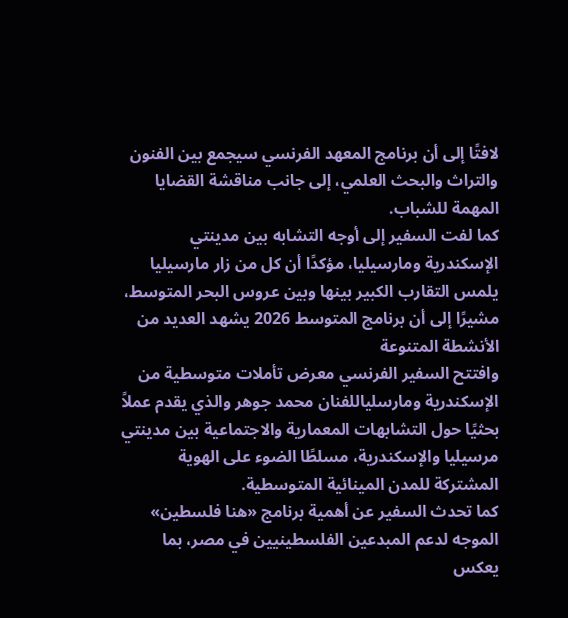لافتًا إلى أن برنامج المعهد الفرنسي سيجمع بين الفنون والتراث والبحث العلمي، إلى جانب مناقشة القضايا المهمة للشباب.
كما لفت السفير إلى أوجه التشابه بين مدينتي الإسكندرية ومارسيليا، مؤكدًا أن كل من زار مارسيليا يلمس التقارب الكبير بينها وبين عروس البحر المتوسط، مشيرًا إلى أن برنامج المتوسط 2026 يشهد العديد من الأنشطة المتنوعة
وافتتح السفير الفرنسي معرض تأملات متوسطية من الإسكندرية ومارسلياللفنان محمد جوهر والذي يقدم عملاً بحثيًا حول التشابهات المعمارية والاجتماعية بين مدينتي مرسيليا والإسكندرية، مسلطًا الضوء على الهوية المشتركة للمدن المينائية المتوسطية.
كما تحدث السفير عن أهمية برنامج «هنا فلسطين» الموجه لدعم المبدعين الفلسطينيين في مصر، بما يعكس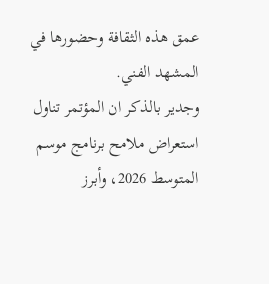عمق هذه الثقافة وحضورها في المشهد الفني.
وجدير بالذكر ان المؤتمر تناول استعراض ملامح برنامج موسم المتوسط 2026، وأبرز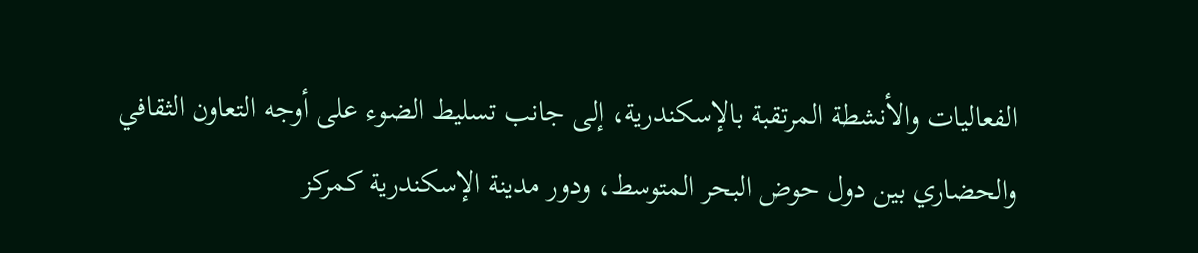الفعاليات والأنشطة المرتقبة بالإسكندرية، إلى جانب تسليط الضوء على أوجه التعاون الثقافي والحضاري بين دول حوض البحر المتوسط، ودور مدينة الإسكندرية كمركز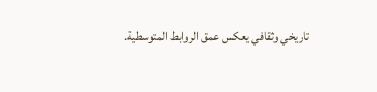تاريخي وثقافي يعكس عمق الروابط المتوسطية.